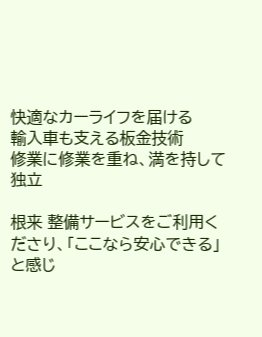快適なカーライフを届ける
輸入車も支える板金技術
修業に修業を重ね、満を持して独立

根来 整備サービスをご利用くださり、「ここなら安心できる」と感じ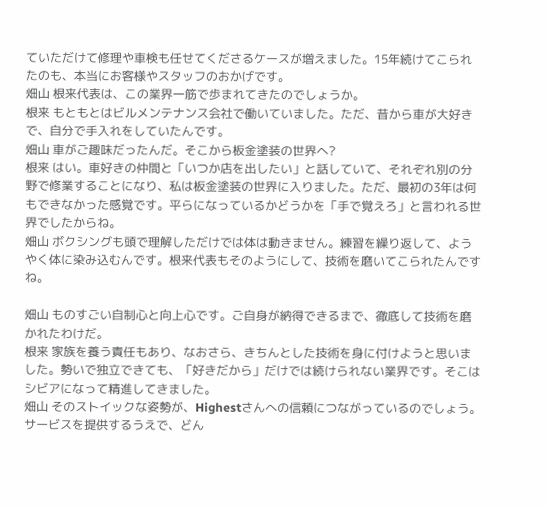ていただけて修理や車検も任せてくださるケースが増えました。15年続けてこられたのも、本当にお客様やスタッフのおかげです。
畑山 根来代表は、この業界一筋で歩まれてきたのでしょうか。
根来 もともとはビルメンテナンス会社で働いていました。ただ、昔から車が大好きで、自分で手入れをしていたんです。
畑山 車がご趣味だったんだ。そこから板金塗装の世界へ?
根来 はい。車好きの仲間と「いつか店を出したい」と話していて、それぞれ別の分野で修業することになり、私は板金塗装の世界に入りました。ただ、最初の3年は何もできなかった感覚です。平らになっているかどうかを「手で覚えろ」と言われる世界でしたからね。
畑山 ボクシングも頭で理解しただけでは体は動きません。練習を繰り返して、ようやく体に染み込むんです。根来代表もそのようにして、技術を磨いてこられたんですね。

畑山 ものすごい自制心と向上心です。ご自身が納得できるまで、徹底して技術を磨かれたわけだ。
根来 家族を養う責任もあり、なおさら、きちんとした技術を身に付けようと思いました。勢いで独立できても、「好きだから」だけでは続けられない業界です。そこはシビアになって精進してきました。
畑山 そのストイックな姿勢が、Highestさんへの信頼につながっているのでしょう。サービスを提供するうえで、どん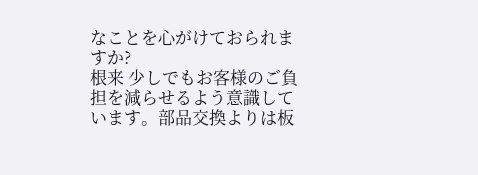なことを心がけておられますか?
根来 少しでもお客様のご負担を減らせるよう意識しています。部品交換よりは板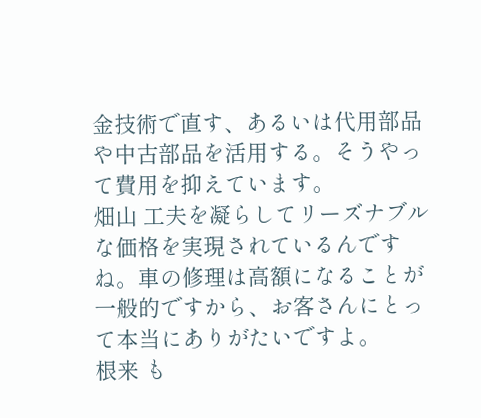金技術で直す、あるいは代用部品や中古部品を活用する。そうやって費用を抑えています。
畑山 工夫を凝らしてリーズナブルな価格を実現されているんですね。車の修理は高額になることが一般的ですから、お客さんにとって本当にありがたいですよ。
根来 も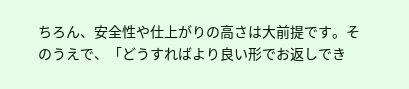ちろん、安全性や仕上がりの高さは大前提です。そのうえで、「どうすればより良い形でお返しでき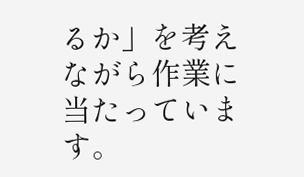るか」を考えながら作業に当たっています。